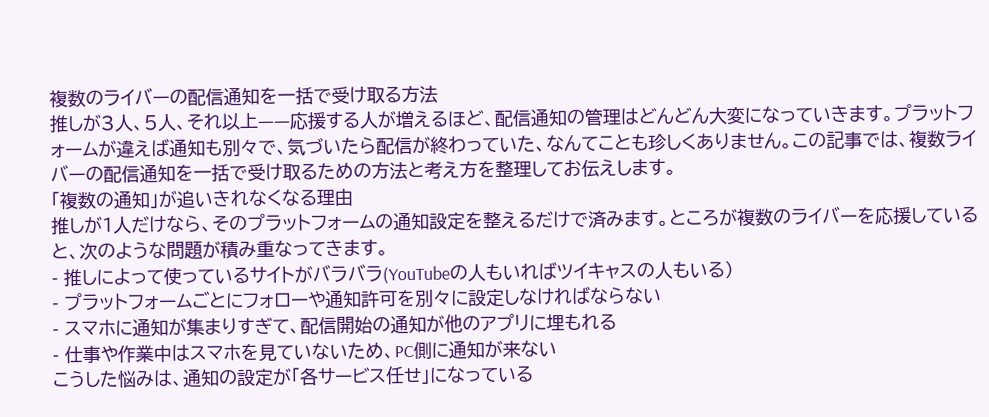複数のライバーの配信通知を一括で受け取る方法
推しが3人、5人、それ以上——応援する人が増えるほど、配信通知の管理はどんどん大変になっていきます。プラットフォームが違えば通知も別々で、気づいたら配信が終わっていた、なんてことも珍しくありません。この記事では、複数ライバーの配信通知を一括で受け取るための方法と考え方を整理してお伝えします。
「複数の通知」が追いきれなくなる理由
推しが1人だけなら、そのプラットフォームの通知設定を整えるだけで済みます。ところが複数のライバーを応援していると、次のような問題が積み重なってきます。
- 推しによって使っているサイトがバラバラ(YouTubeの人もいればツイキャスの人もいる)
- プラットフォームごとにフォローや通知許可を別々に設定しなければならない
- スマホに通知が集まりすぎて、配信開始の通知が他のアプリに埋もれる
- 仕事や作業中はスマホを見ていないため、PC側に通知が来ない
こうした悩みは、通知の設定が「各サービス任せ」になっている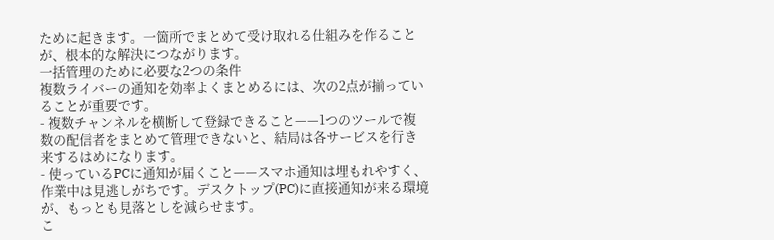ために起きます。一箇所でまとめて受け取れる仕組みを作ることが、根本的な解決につながります。
一括管理のために必要な2つの条件
複数ライバーの通知を効率よくまとめるには、次の2点が揃っていることが重要です。
- 複数チャンネルを横断して登録できること——1つのツールで複数の配信者をまとめて管理できないと、結局は各サービスを行き来するはめになります。
- 使っているPCに通知が届くこと——スマホ通知は埋もれやすく、作業中は見逃しがちです。デスクトップ(PC)に直接通知が来る環境が、もっとも見落としを減らせます。
こ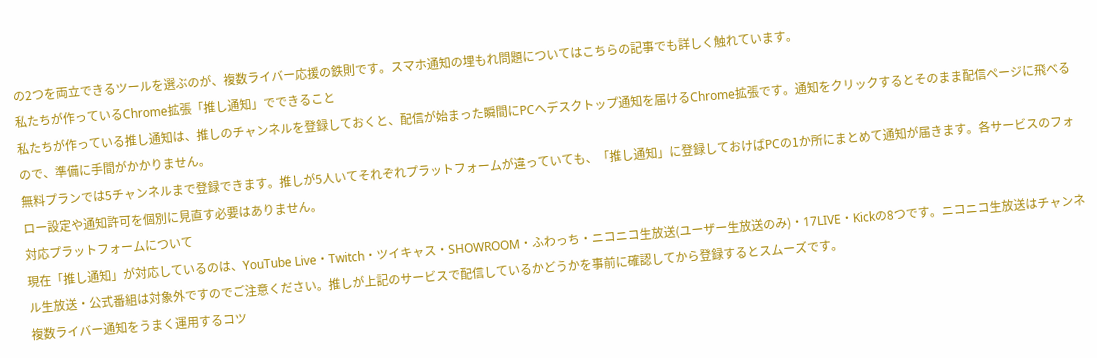の2つを両立できるツールを選ぶのが、複数ライバー応援の鉄則です。スマホ通知の埋もれ問題についてはこちらの記事でも詳しく触れています。
私たちが作っているChrome拡張「推し通知」でできること
私たちが作っている推し通知は、推しのチャンネルを登録しておくと、配信が始まった瞬間にPCへデスクトップ通知を届けるChrome拡張です。通知をクリックするとそのまま配信ページに飛べるので、準備に手間がかかりません。
無料プランでは5チャンネルまで登録できます。推しが5人いてそれぞれプラットフォームが違っていても、「推し通知」に登録しておけばPCの1か所にまとめて通知が届きます。各サービスのフォロー設定や通知許可を個別に見直す必要はありません。
対応プラットフォームについて
現在「推し通知」が対応しているのは、YouTube Live・Twitch・ツイキャス・SHOWROOM・ふわっち・ニコニコ生放送(ユーザー生放送のみ)・17LIVE・Kickの8つです。ニコニコ生放送はチャンネル生放送・公式番組は対象外ですのでご注意ください。推しが上記のサービスで配信しているかどうかを事前に確認してから登録するとスムーズです。
複数ライバー通知をうまく運用するコツ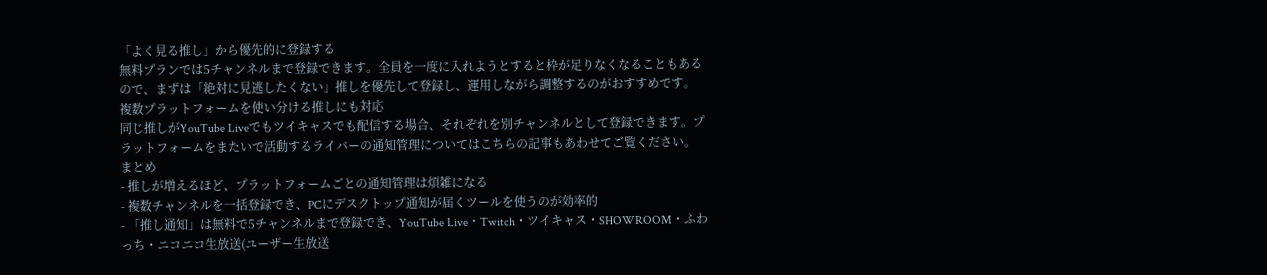「よく見る推し」から優先的に登録する
無料プランでは5チャンネルまで登録できます。全員を一度に入れようとすると枠が足りなくなることもあるので、まずは「絶対に見逃したくない」推しを優先して登録し、運用しながら調整するのがおすすめです。
複数プラットフォームを使い分ける推しにも対応
同じ推しがYouTube Liveでもツイキャスでも配信する場合、それぞれを別チャンネルとして登録できます。プラットフォームをまたいで活動するライバーの通知管理についてはこちらの記事もあわせてご覧ください。
まとめ
- 推しが増えるほど、プラットフォームごとの通知管理は煩雑になる
- 複数チャンネルを一括登録でき、PCにデスクトップ通知が届くツールを使うのが効率的
- 「推し通知」は無料で5チャンネルまで登録でき、YouTube Live・Twitch・ツイキャス・SHOWROOM・ふわっち・ニコニコ生放送(ユーザー生放送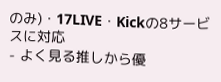のみ)・17LIVE・Kickの8サービスに対応
- よく見る推しから優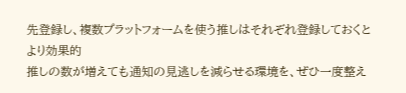先登録し、複数プラットフォームを使う推しはそれぞれ登録しておくとより効果的
推しの数が増えても通知の見逃しを減らせる環境を、ぜひ一度整え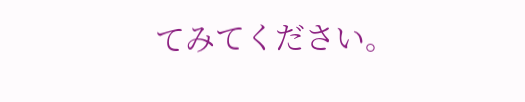てみてください。